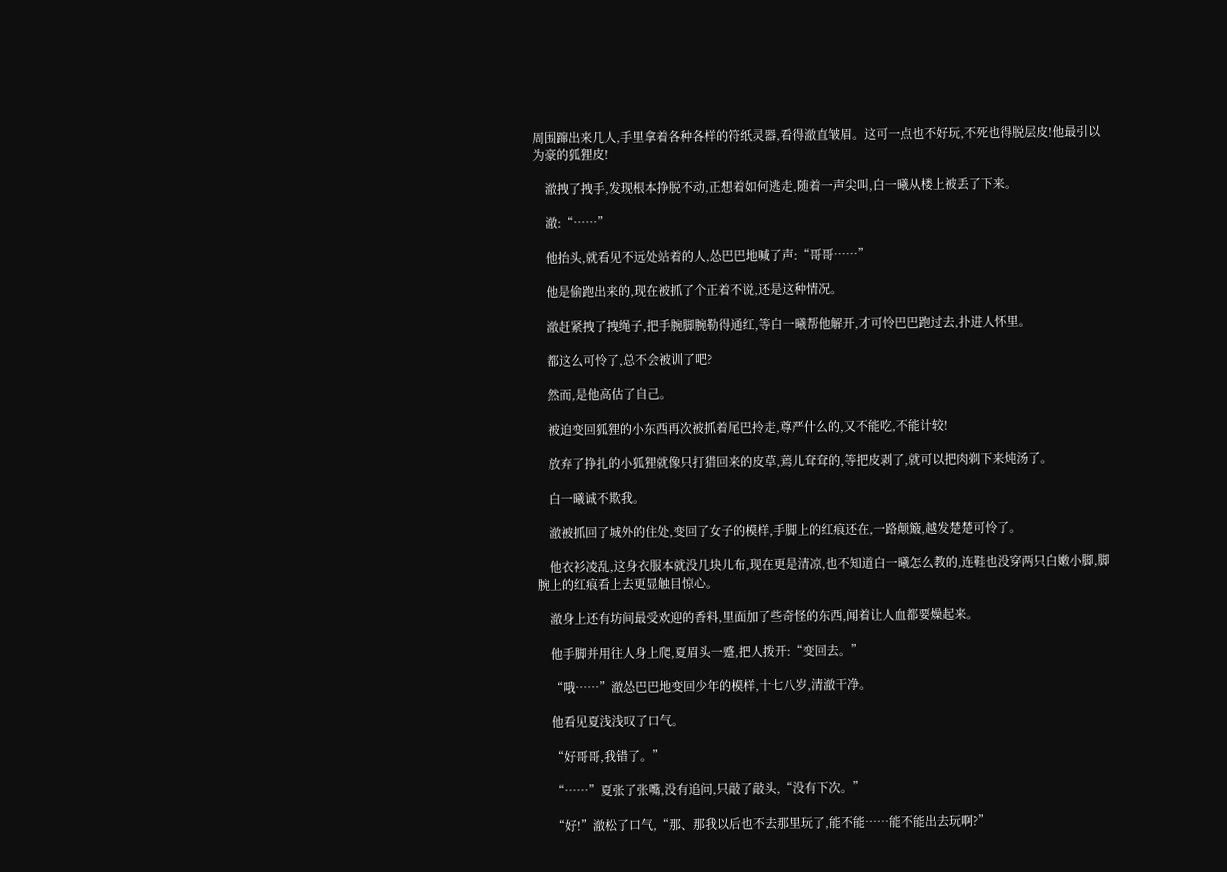周围蹿出来几人,手里拿着各种各样的符纸灵器,看得澈直皱眉。这可一点也不好玩,不死也得脱层皮!他最引以为豪的狐狸皮!

    澈拽了拽手,发现根本挣脱不动,正想着如何逃走,随着一声尖叫,白一曦从楼上被丢了下来。

    澈:“……”

    他抬头,就看见不远处站着的人,怂巴巴地喊了声:“哥哥……”

    他是偷跑出来的,现在被抓了个正着不说,还是这种情况。

    澈赶紧拽了拽绳子,把手腕脚腕勒得通红,等白一曦帮他解开,才可怜巴巴跑过去,扑进人怀里。

    都这么可怜了,总不会被训了吧?

    然而,是他高估了自己。

    被迫变回狐狸的小东西再次被抓着尾巴拎走,尊严什么的,又不能吃,不能计较!

    放弃了挣扎的小狐狸就像只打猎回来的皮草,蔫儿耷耷的,等把皮剥了,就可以把肉剃下来炖汤了。

    白一曦诚不欺我。

    澈被抓回了城外的住处,变回了女子的模样,手脚上的红痕还在,一路颠簸,越发楚楚可怜了。

    他衣衫凌乱,这身衣服本就没几块儿布,现在更是清凉,也不知道白一曦怎么教的,连鞋也没穿两只白嫩小脚,脚腕上的红痕看上去更显触目惊心。

    澈身上还有坊间最受欢迎的香料,里面加了些奇怪的东西,闻着让人血都要燥起来。

    他手脚并用往人身上爬,夏眉头一蹙,把人拨开:“变回去。”

    “哦……”澈怂巴巴地变回少年的模样,十七八岁,清澈干净。

    他看见夏浅浅叹了口气。

    “好哥哥,我错了。”

    “……”夏张了张嘴,没有追问,只敲了敲头,“没有下次。”

    “好!”澈松了口气,“那、那我以后也不去那里玩了,能不能……能不能出去玩啊?”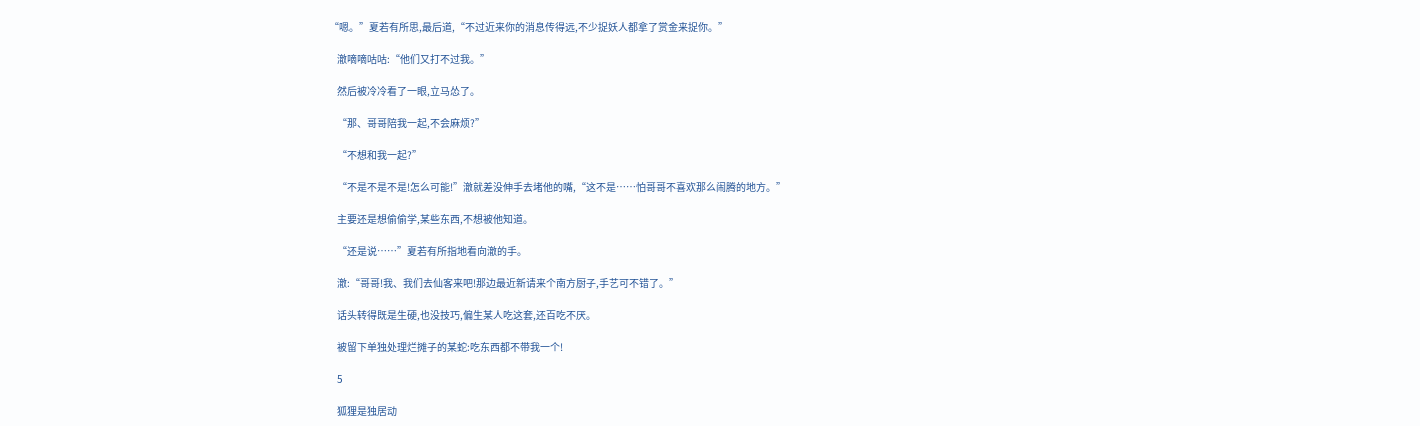“嗯。”夏若有所思,最后道,“不过近来你的消息传得远,不少捉妖人都拿了赏金来捉你。”

    澈嘀嘀咕咕:“他们又打不过我。”

    然后被冷冷看了一眼,立马怂了。

    “那、哥哥陪我一起,不会麻烦?”

    “不想和我一起?”

    “不是不是不是!怎么可能!”澈就差没伸手去堵他的嘴,“这不是……怕哥哥不喜欢那么闹腾的地方。”

    主要还是想偷偷学,某些东西,不想被他知道。

    “还是说……”夏若有所指地看向澈的手。

    澈:“哥哥!我、我们去仙客来吧!那边最近新请来个南方厨子,手艺可不错了。”

    话头转得既是生硬,也没技巧,偏生某人吃这套,还百吃不厌。

    被留下单独处理烂摊子的某蛇:吃东西都不带我一个!

    5

    狐狸是独居动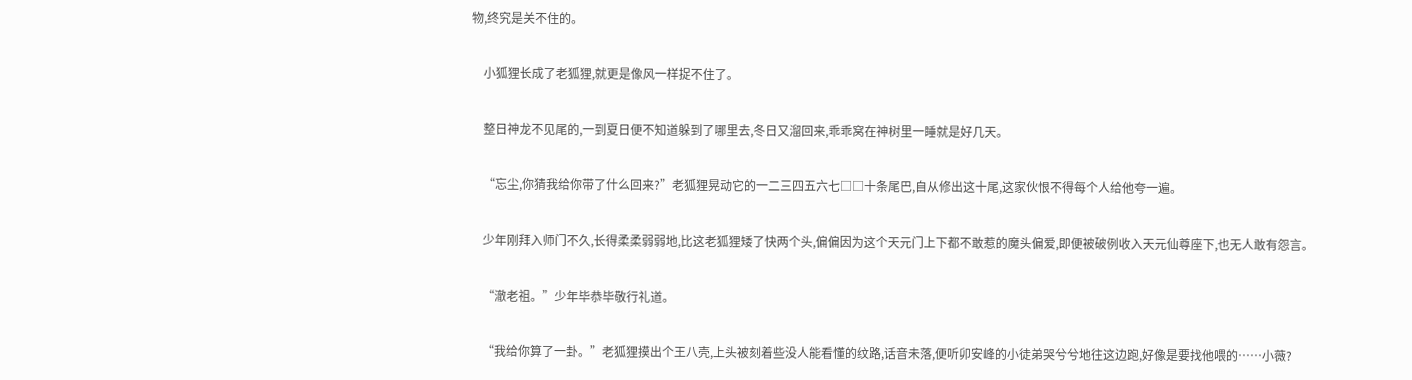物,终究是关不住的。

    小狐狸长成了老狐狸,就更是像风一样捉不住了。

    整日神龙不见尾的,一到夏日便不知道躲到了哪里去,冬日又溜回来,乖乖窝在神树里一睡就是好几天。

    “忘尘,你猜我给你带了什么回来?”老狐狸晃动它的一二三四五六七□□十条尾巴,自从修出这十尾,这家伙恨不得每个人给他夸一遍。

    少年刚拜入师门不久,长得柔柔弱弱地,比这老狐狸矮了快两个头,偏偏因为这个天元门上下都不敢惹的魔头偏爱,即便被破例收入天元仙尊座下,也无人敢有怨言。

    “澈老祖。”少年毕恭毕敬行礼道。

    “我给你算了一卦。”老狐狸摸出个王八壳,上头被刻着些没人能看懂的纹路,话音未落,便听卯安峰的小徒弟哭兮兮地往这边跑,好像是要找他喂的……小薇?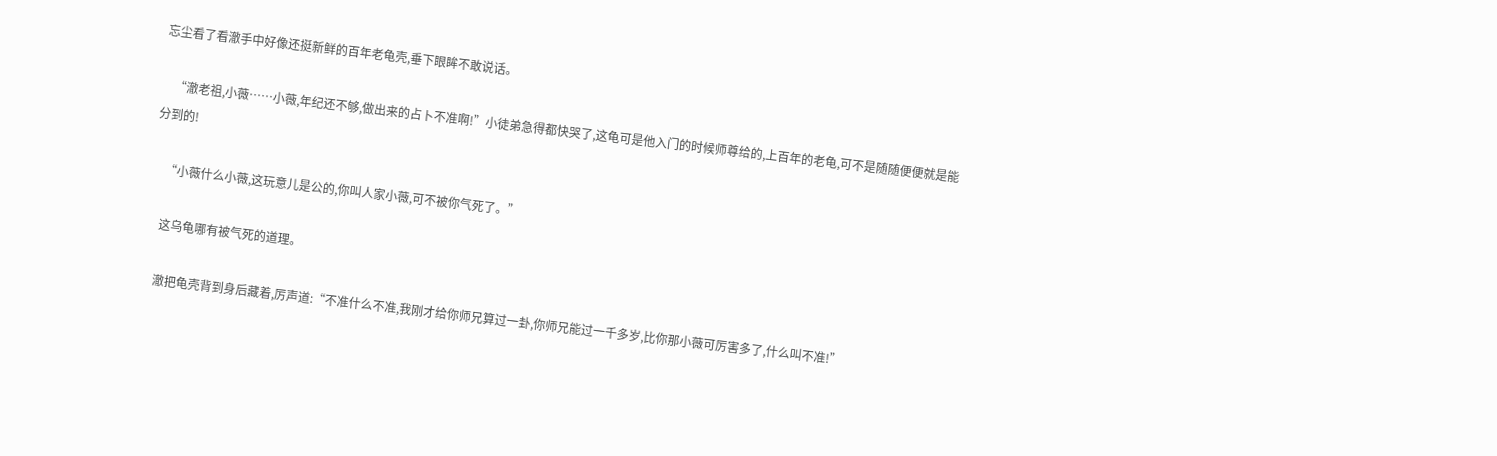忘尘看了看澈手中好像还挺新鲜的百年老龟壳,垂下眼眸不敢说话。

    “澈老祖,小薇……小薇,年纪还不够,做出来的占卜不准啊!”小徒弟急得都快哭了,这龟可是他入门的时候师尊给的,上百年的老龟,可不是随随便便就是能分到的!

    “小薇什么小薇,这玩意儿是公的,你叫人家小薇,可不被你气死了。”

    这乌龟哪有被气死的道理。

    澈把龟壳背到身后藏着,厉声道:“不准什么不准,我刚才给你师兄算过一卦,你师兄能过一千多岁,比你那小薇可厉害多了,什么叫不准!”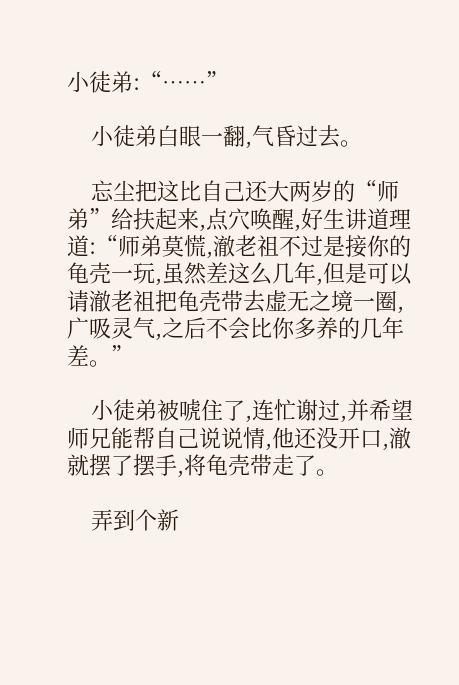小徒弟:“……”

    小徒弟白眼一翻,气昏过去。

    忘尘把这比自己还大两岁的“师弟”给扶起来,点穴唤醒,好生讲道理道:“师弟莫慌,澈老祖不过是接你的龟壳一玩,虽然差这么几年,但是可以请澈老祖把龟壳带去虚无之境一圈,广吸灵气,之后不会比你多养的几年差。”

    小徒弟被唬住了,连忙谢过,并希望师兄能帮自己说说情,他还没开口,澈就摆了摆手,将龟壳带走了。

    弄到个新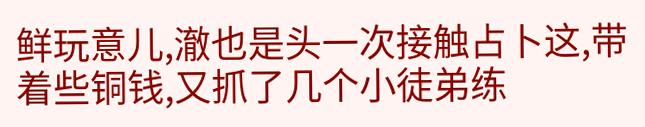鲜玩意儿,澈也是头一次接触占卜这,带着些铜钱,又抓了几个小徒弟练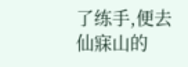了练手,便去仙寐山的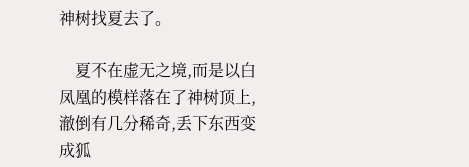神树找夏去了。

    夏不在虚无之境,而是以白凤凰的模样落在了神树顶上,澈倒有几分稀奇,丢下东西变成狐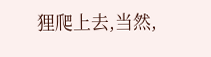狸爬上去,当然,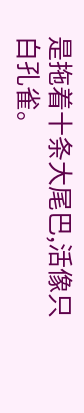是拖着十条大尾巴,活像只白孔雀。